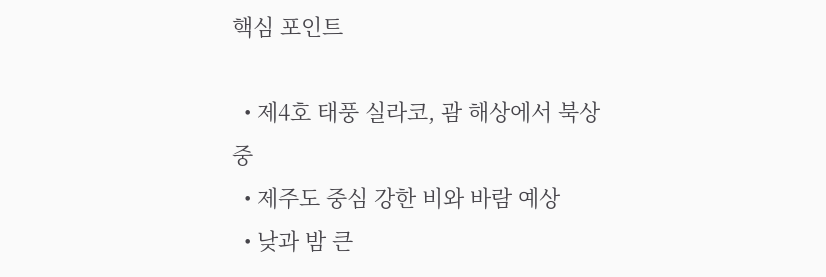핵심 포인트

  • 제4호 태풍 실라코, 괌 해상에서 북상 중
  • 제주도 중심 강한 비와 바람 예상
  • 낮과 밤 큰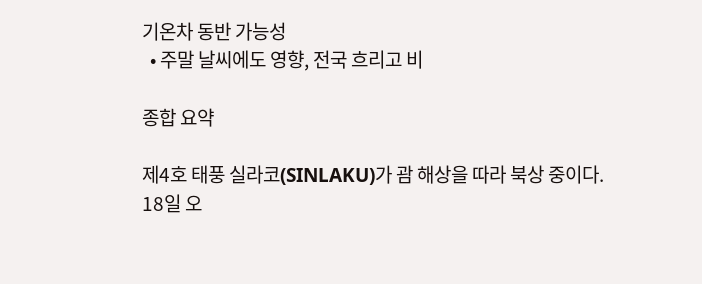기온차 동반 가능성
  • 주말 날씨에도 영향, 전국 흐리고 비

종합 요약

제4호 태풍 실라코(SINLAKU)가 괌 해상을 따라 북상 중이다. 18일 오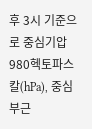후 3시 기준으로 중심기압 980헥토파스칼(hPa), 중심 부근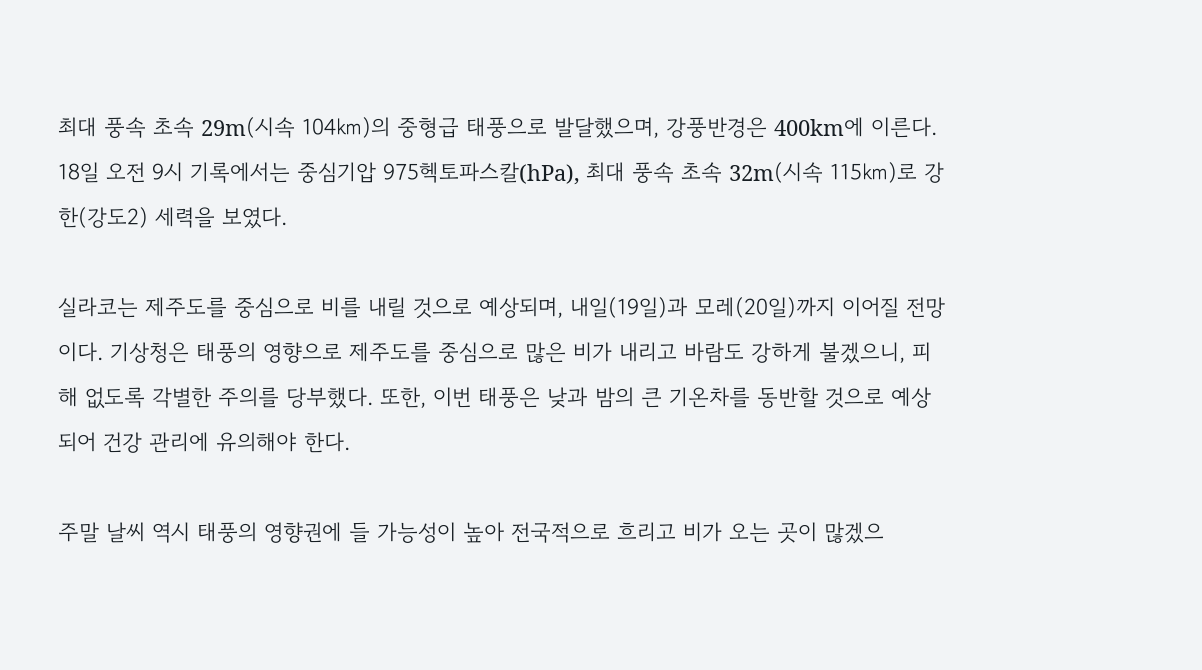최대 풍속 초속 29m(시속 104㎞)의 중형급 태풍으로 발달했으며, 강풍반경은 400km에 이른다. 18일 오전 9시 기록에서는 중심기압 975헥토파스칼(hPa), 최대 풍속 초속 32m(시속 115㎞)로 강한(강도2) 세력을 보였다.

실라코는 제주도를 중심으로 비를 내릴 것으로 예상되며, 내일(19일)과 모레(20일)까지 이어질 전망이다. 기상청은 태풍의 영향으로 제주도를 중심으로 많은 비가 내리고 바람도 강하게 불겠으니, 피해 없도록 각별한 주의를 당부했다. 또한, 이번 태풍은 낮과 밤의 큰 기온차를 동반할 것으로 예상되어 건강 관리에 유의해야 한다.

주말 날씨 역시 태풍의 영향권에 들 가능성이 높아 전국적으로 흐리고 비가 오는 곳이 많겠으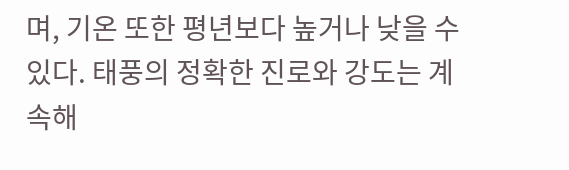며, 기온 또한 평년보다 높거나 낮을 수 있다. 태풍의 정확한 진로와 강도는 계속해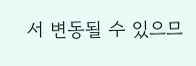서 변동될 수 있으므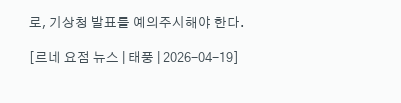로, 기상청 발표를 예의주시해야 한다.

[르네 요점 뉴스 | 태풍 | 2026-04-19]